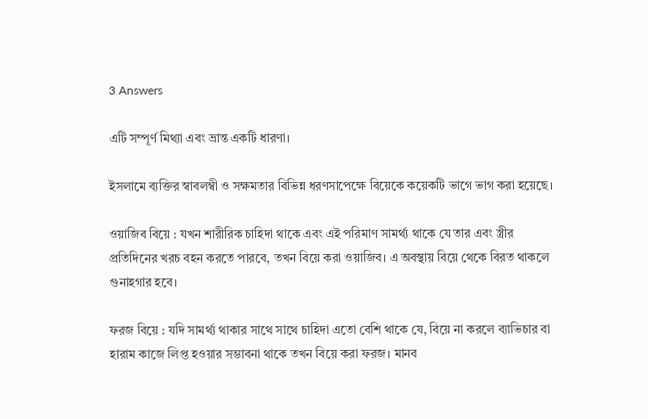3 Answers

এটি সম্পূর্ণ মিথ্যা এবং ভ্রান্ত একটি ধারণা।

ইসলামে ব্যক্তির স্বাবলম্বী ও সক্ষমতার বিভিন্ন ধরণসাপেক্ষে বিয়েকে কয়েকটি ভাগে ভাগ করা হয়েছে।

ওয়াজিব বিয়ে : যখন শারীরিক চাহিদা থাকে এবং এই পরিমাণ সামর্থ্য থাকে যে তার এবং স্ত্রীর প্রতিদিনের খরচ বহন করতে পারবে, তখন বিয়ে করা ওয়াজিব। এ অবস্থায় বিয়ে থেকে বিরত থাকলে গুনাহগার হবে।

ফরজ বিয়ে : যদি সামর্থ্য থাকার সাথে সাথে চাহিদা এতো বেশি থাকে যে, বিয়ে না করলে ব্যাভিচার বা হারাম কাজে লিপ্ত হওয়ার সম্ভাবনা থাকে তখন বিয়ে করা ফরজ। মানব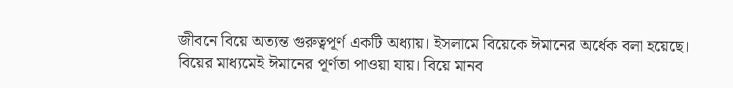জীবনে বিয়ে অত্যন্ত গুরুত্বপূর্ণ একটি অধ্যায়। ইসলামে বিয়েকে ঈমানের অর্ধেক বলা হয়েছে। বিয়ের মাধ্যমেই ঈমানের পূর্ণতা পাওয়া যায়। বিয়ে মানব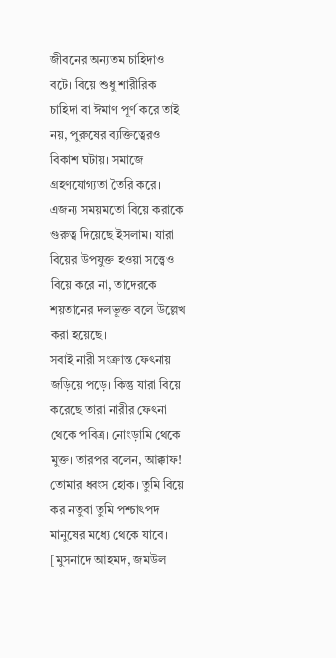জীবনের অন্যতম চাহিদাও বটে। বিয়ে শুধু শারীরিক চাহিদা বা ঈমাণ পূর্ণ করে তাই নয়, পুরুষের ব্যক্তিত্বেরও বিকাশ ঘটায়। সমাজে গ্রহণযোগ্যতা তৈরি করে। এজন্য সময়মতো বিয়ে করাকে গুরুত্ব দিয়েছে ইসলাম। যারা বিয়ের উপযুক্ত হওয়া সত্ত্বেও বিয়ে করে না, তাদেরকে শয়তানের দলভূক্ত বলে উল্লেখ করা হয়েছে।
সবাই নারী সংক্রান্ত ফেৎনায় জড়িয়ে পড়ে। কিন্তু যারা বিয়ে করেছে তারা নারীর ফেৎনা থেকে পবিত্র। নোংড়ামি থেকে মুক্ত। তারপর বলেন, আক্কাফ! তোমার ধ্বংস হোক। তুমি বিয়ে কর নতুবা তুমি পশ্চাৎপদ মানুষের মধ্যে থেকে যাবে। [মুসনাদে আহমদ, জমউল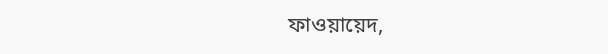ফাওয়ায়েদ,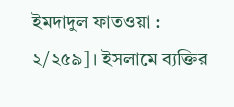ইমদাদুল ফাতওয়া : ২/২৫৯]। ইসলামে ব্যক্তির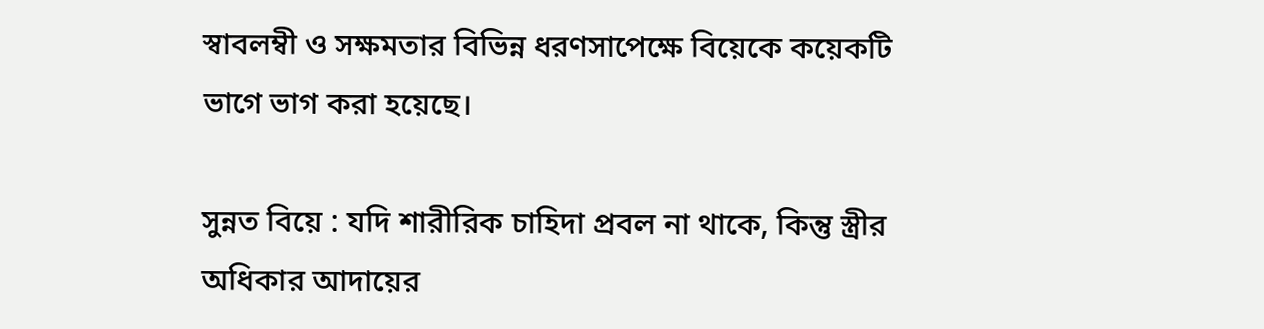স্বাবলম্বী ও সক্ষমতার বিভিন্ন ধরণসাপেক্ষে বিয়েকে কয়েকটি ভাগে ভাগ করা হয়েছে।

সুন্নত বিয়ে : যদি শারীরিক চাহিদা প্রবল না থাকে, কিন্তু স্ত্রীর অধিকার আদায়ের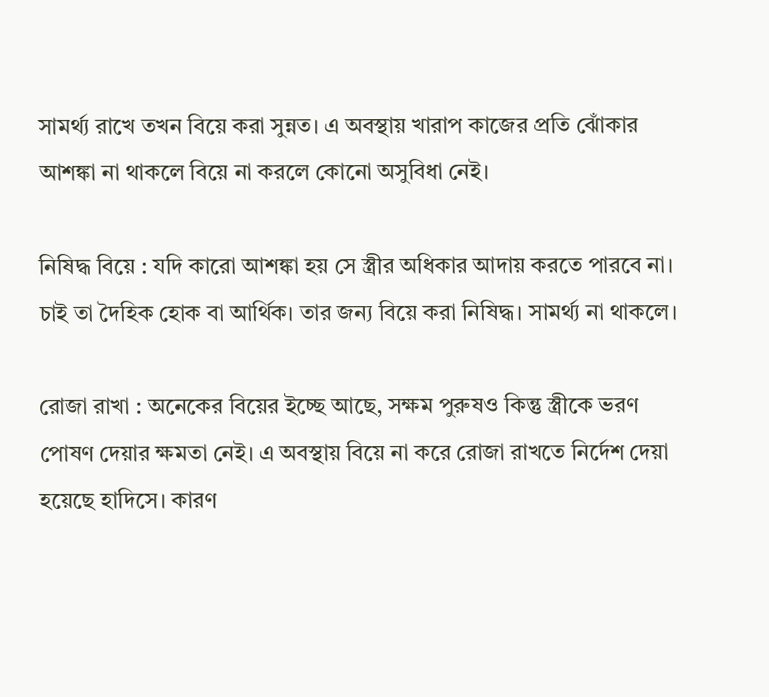সামর্থ্য রাখে তখন বিয়ে করা সুন্নত। এ অবস্থায় খারাপ কাজের প্রতি ঝোঁকার আশঙ্কা না থাকলে বিয়ে না করলে কোনো অসুবিধা নেই।

নিষিদ্ধ বিয়ে : যদি কারো আশঙ্কা হয় সে স্ত্রীর অধিকার আদায় করতে পারবে না। চাই তা দৈহিক হোক বা আর্থিক। তার জন্য বিয়ে করা নিষিদ্ধ। সামর্থ্য না থাকলে।

রোজা রাখা : অনেকের বিয়ের ইচ্ছে আছে, সক্ষম পুরুষও কিন্তু স্ত্রীকে ভরণ পোষণ দেয়ার ক্ষমতা নেই। এ অবস্থায় বিয়ে না করে রোজা রাখতে নির্দেশ দেয়া হয়েছে হাদিসে। কারণ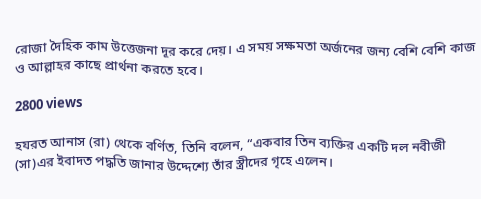রোজা দৈহিক কাম উত্তেজনা দূর করে দেয়। এ সময় সক্ষমতা অর্জনের জন্য বেশি বেশি কাজ ও আল্লাহর কাছে প্রার্থনা করতে হবে।

2800 views

হযরত আনাস (রা) থেকে বর্ণিত, তিনি বলেন, “একবার তিন ব্যক্তির একটি দল নবীজী (সা)এর ইবাদত পদ্ধতি জানার উদ্দেশ্যে তাঁর স্ত্রীদের গৃহে এলেন।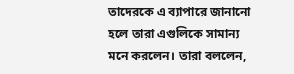তাদেরকে এ ব্যাপারে জানানো হলে তারা এগুলিকে সামান্য মনে করলেন। তারা বললেন,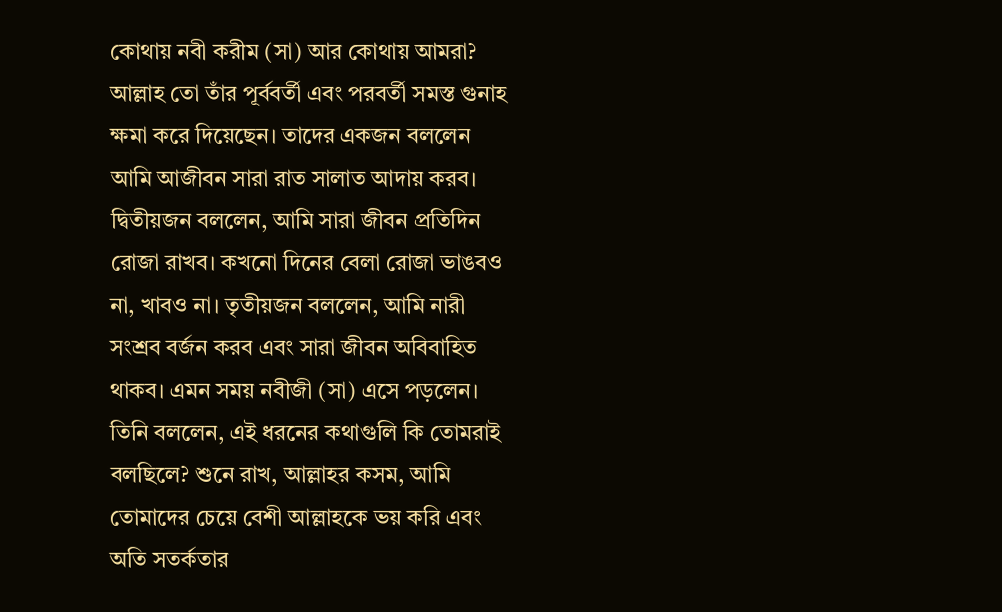কোথায় নবী করীম (সা) আর কোথায় আমরা? আল্লাহ তো তাঁর পূর্ববর্তী এবং পরবর্তী সমস্ত গুনাহ ক্ষমা করে দিয়েছেন। তাদের একজন বললেন আমি আজীবন সারা রাত সালাত আদায় করব। দ্বিতীয়জন বললেন, আমি সারা জীবন প্রতিদিন রোজা রাখব। কখনো দিনের বেলা রোজা ভাঙবও না, খাবও না। তৃতীয়জন বললেন, আমি নারী সংশ্রব বর্জন করব এবং সারা জীবন অবিবাহিত থাকব। এমন সময় নবীজী (সা) এসে পড়লেন। তিনি বললেন, এই ধরনের কথাগুলি কি তোমরাই বলছিলে? শুনে রাখ, আল্লাহর কসম, আমি তোমাদের চেয়ে বেশী আল্লাহকে ভয় করি এবং অতি সতর্কতার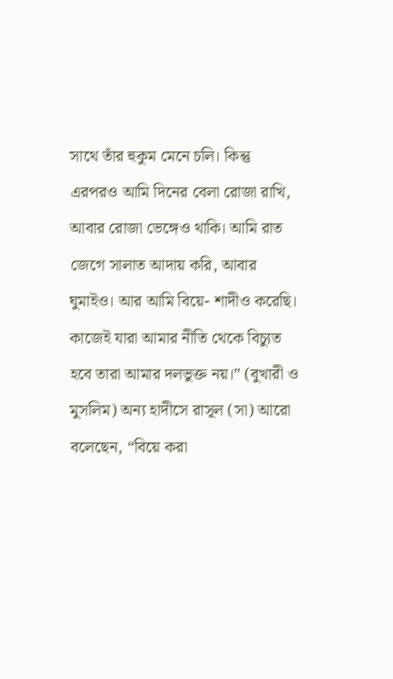সাথে তাঁর হুকুম মেনে চলি। কিন্তু এরপরও আমি দিনের বেলা রোজা রাখি, আবার রোজা ভেঙ্গেও থাকি। আমি রাত জেগে সালাত আদায় করি, আবার ঘুমাইও। আর আমি বিয়ে- শাদীও করেছি। কাজেই যারা আমার নীতি থেকে বিচ্যুত হবে তারা আমার দলভুক্ত নয়।” (বুখারী ও মুসলিম) অন্য হাদীসে রাসূল (সা) আরো বলেছেন, “বিয়ে করা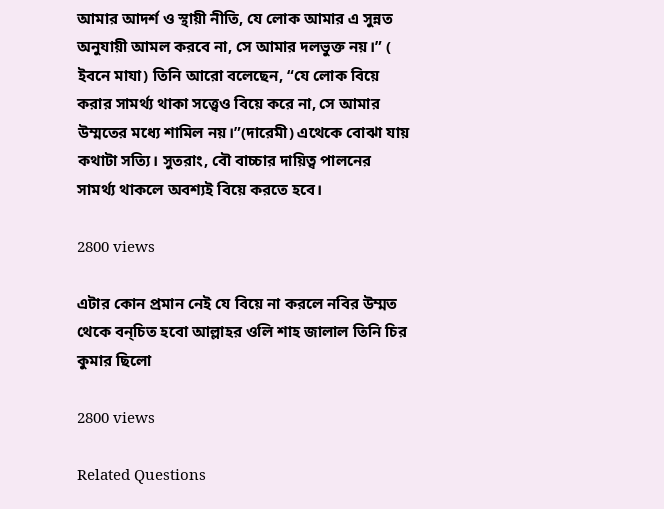আমার আদর্শ ও স্থায়ী নীতি, যে লোক আমার এ সুন্নত অনুযায়ী আমল করবে না, সে আমার দলভুক্ত নয়।” ( ইবনে মাযা) তিনি আরো বলেছেন, “যে লোক বিয়ে করার সামর্থ্য থাকা সত্ত্বেও বিয়ে করে না, সে আমার উম্মতের মধ্যে শামিল নয়।”(দারেমী) এথেকে বোঝা যায় কথাটা সত্যি। সুতরাং, বৌ বাচ্চার দায়িত্ব পালনের সামর্থ্য থাকলে অবশ্যই বিয়ে করতে হবে।

2800 views

এটার কোন প্রমান নেই যে বিয়ে না করলে নবির উম্মত থেকে বন্চিত হবো আল্লাহর ওলি শাহ জালাল তিনি চির কুমার ছিলো

2800 views

Related Questions